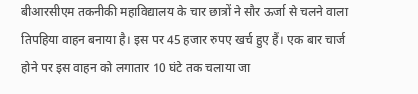बीआरसीएम तकनीकी महाविद्यालय के चार छात्रों ने सौर ऊर्जा से चलने वाला तिपहिया वाहन बनाया है। इस पर 45 हजार रुपए खर्च हुए हैं। एक बार चार्ज होने पर इस वाहन को लगातार 10 घंटे तक चलाया जा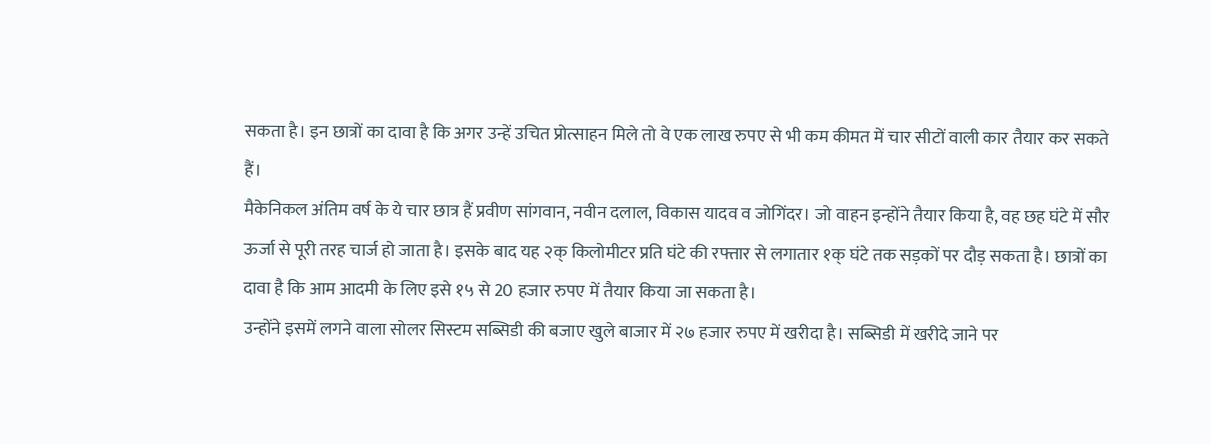सकता है। इन छात्रों का दावा है कि अगर उन्हें उचित प्रोत्साहन मिले तो वे एक लाख रुपए से भी कम कीमत में चार सीटों वाली कार तैयार कर सकते हैं।
मैकेनिकल अंतिम वर्ष के ये चार छात्र हैं प्रवीण सांगवान, नवीन दलाल, विकास यादव व जोगिंदर। जो वाहन इन्होंने तैयार किया है, वह छह घंटे में सौर ऊर्जा से पूरी तरह चार्ज हो जाता है। इसके बाद यह २क् किलोमीटर प्रति घंटे की रफ्तार से लगातार १क् घंटे तक सड़कों पर दौड़ सकता है। छात्रों का दावा है कि आम आदमी के लिए इसे १५ से 20 हजार रुपए में तैयार किया जा सकता है।
उन्होंने इसमें लगने वाला सोलर सिस्टम सब्सिडी की बजाए खुले बाजार में २७ हजार रुपए में खरीदा है। सब्सिडी में खरीदे जाने पर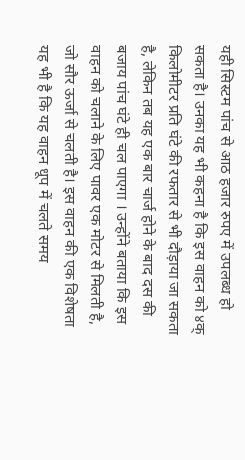यही सिस्टम पांच से आठ हजार रुपए में उपलब्ध हो सकता है। उनका यह भी कहना है कि इस वाहन को ४क् किलोमीटर प्रति घंटे की रफतार से भी दौड़ाया जा सकता है, लेकिन तब यह एक बार चार्ज होने के बाद दस की बजाय पांच घंटे ही चल पाएगा । उन्होंने बताया कि इस वाहन को चलाने के लिए पावर एक मोटर से मिलती है, जो सौर ऊर्जा से चलती है। इस वाहन की एक विशेषता यह भी है कि यह वाहन धूप में चलते समय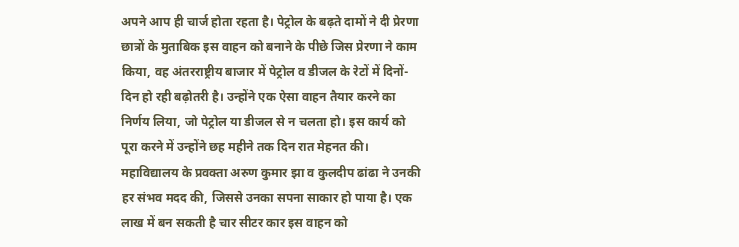अपने आप ही चार्ज होता रहता है। पेट्रोल के बढ़ते दामों ने दी प्रेरणा छात्रों के मुताबिक इस वाहन को बनाने के पीछे जिस प्रेरणा ने काम किया, वह अंतरराष्ट्रीय बाजार में पेट्रोल व डीजल के रेटों में दिनों-दिन हो रही बढ़ोतरी है। उन्होंने एक ऐसा वाहन तैयार करने का निर्णय लिया, जो पेट्रोल या डीजल से न चलता हो। इस कार्य को पूरा करने में उन्होंने छह महीने तक दिन रात मेहनत की। महाविद्यालय के प्रवक्ता अरुण कुमार झा व कुलदीप ढांढा ने उनकी हर संभव मदद की, जिससे उनका सपना साकार हो पाया है। एक लाख में बन सकती है चार सीटर कार इस वाहन को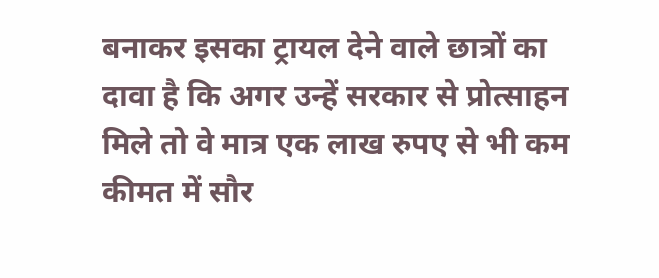बनाकर इसका ट्रायल देने वाले छात्रों का दावा है कि अगर उन्हें सरकार से प्रोत्साहन मिले तो वे मात्र एक लाख रुपए से भी कम कीमत में सौर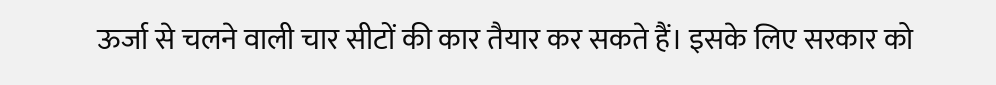ऊर्जा से चलने वाली चार सीटों की कार तैयार कर सकते हैं। इसके लिए सरकार को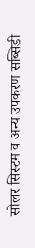सोलर सिस्टम व अन्य उपकरण सब्सिडी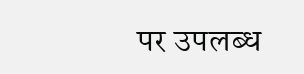पर उपलब्ध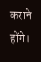कराने होंगे।